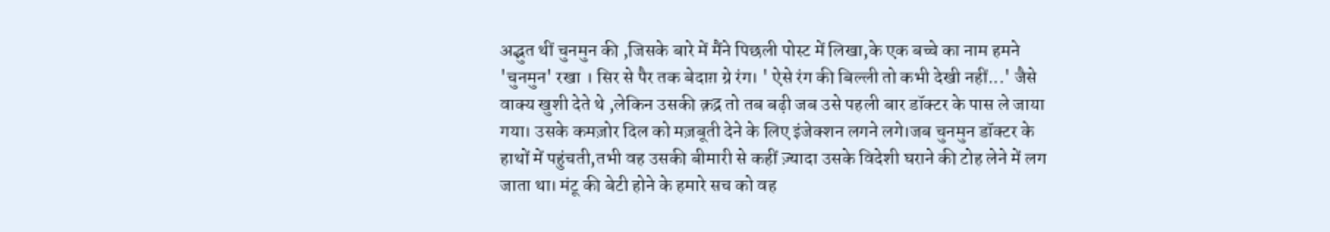अद्भुत थीं चुनमुन की ,जिसके बारे में मैंने पिछली पोस्ट में लिखा,के एक बच्चे का नाम हमने 'चुनमुन' रखा । सिर से पैर तक बेदाग़ ग्रे रंग। ' ऐसे रंग की बिल्ली तो कभी देखी नहीं...' जैसे वाक्य खुशी देते थे ,लेकिन उसकी क़द्र तो तब बढ़ी जब उसे पहली बार डॉक्टर के पास ले जाया गया। उसके कमज़ोर दिल को मज़बूती देने के लिए इंजेक्शन लगने लगे।जब चुनमुन डॉक्टर के हाथों में पहुंचती,तभी वह उसकी बीमारी से कहीं ज़्यादा उसके विदेशी घराने की टोह लेने में लग जाता था। मंटू की बेटी होने के हमारे सच को वह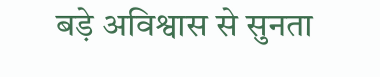बड़े अविश्वास से सुनता